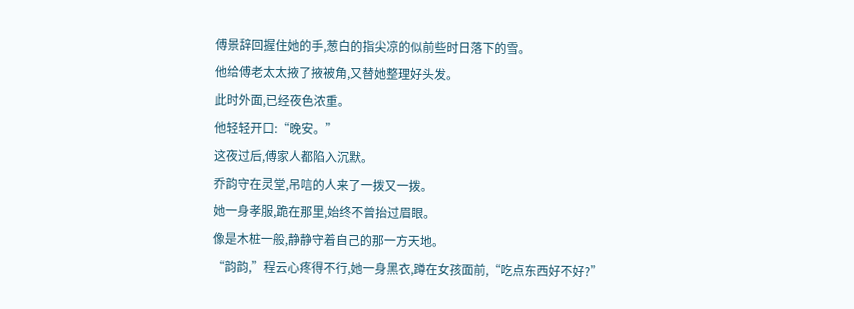傅景辞回握住她的手,葱白的指尖凉的似前些时日落下的雪。
他给傅老太太掖了掖被角,又替她整理好头发。
此时外面,已经夜色浓重。
他轻轻开口:“晚安。”
这夜过后,傅家人都陷入沉默。
乔韵守在灵堂,吊唁的人来了一拨又一拨。
她一身孝服,跪在那里,始终不曾抬过眉眼。
像是木桩一般,静静守着自己的那一方天地。
“韵韵,”程云心疼得不行,她一身黑衣,蹲在女孩面前,“吃点东西好不好?”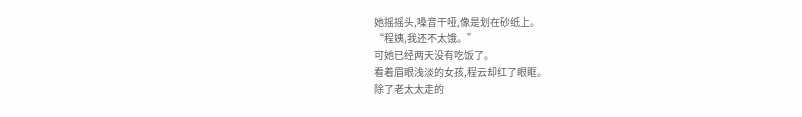她摇摇头,嗓音干哑,像是划在砂纸上。
“程姨,我还不太饿。”
可她已经两天没有吃饭了。
看着眉眼浅淡的女孩,程云却红了眼眶。
除了老太太走的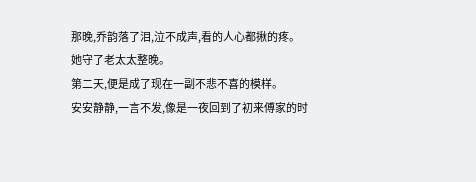那晚,乔韵落了泪,泣不成声,看的人心都揪的疼。
她守了老太太整晚。
第二天,便是成了现在一副不悲不喜的模样。
安安静静,一言不发,像是一夜回到了初来傅家的时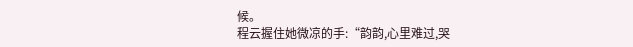候。
程云握住她微凉的手:“韵韵,心里难过,哭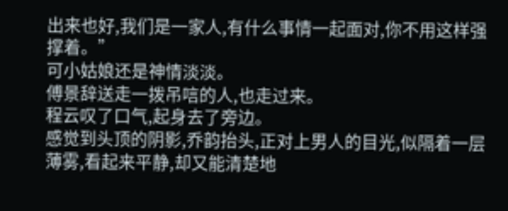出来也好,我们是一家人,有什么事情一起面对,你不用这样强撑着。”
可小姑娘还是神情淡淡。
傅景辞送走一拨吊唁的人,也走过来。
程云叹了口气,起身去了旁边。
感觉到头顶的阴影,乔韵抬头,正对上男人的目光,似隔着一层薄雾,看起来平静,却又能清楚地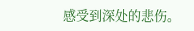感受到深处的悲伤。